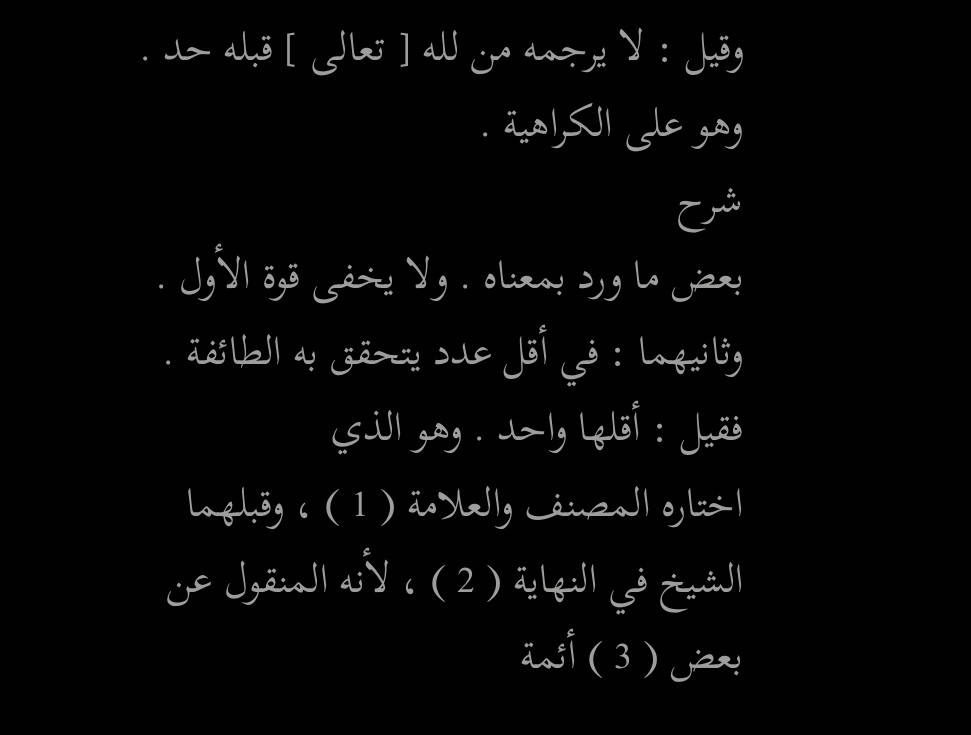وقيل : لا يرجمه من لله [ تعالى ] قبله حد . وهو على الكراهية .
شرح
بعض ما ورد بمعناه . ولا يخفى قوة الأول .
وثانيهما : في أقل عدد يتحقق به الطائفة . فقيل : أقلها واحد . وهو الذي
اختاره المصنف والعلامة ( 1 ) ، وقبلهما الشيخ في النهاية ( 2 ) ، لأنه المنقول عن
بعض ( 3 ) أئمة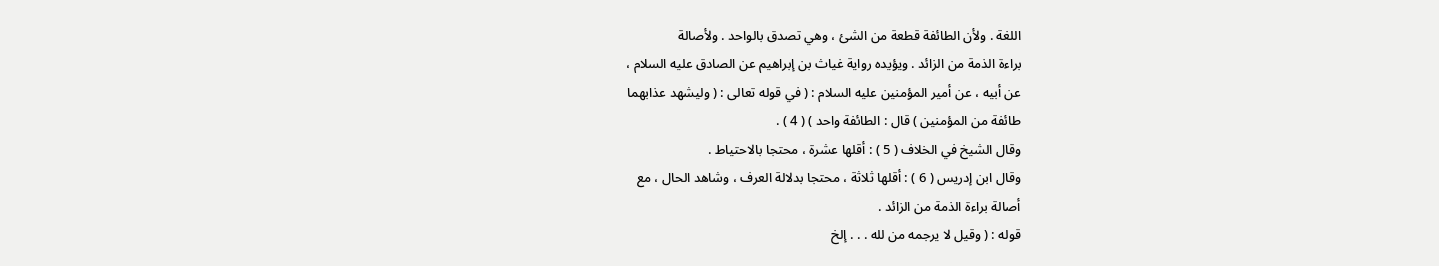اللغة . ولأن الطائفة قطعة من الشئ ، وهي تصدق بالواحد . ولأصالة
براءة الذمة من الزائد . ويؤيده رواية غياث بن إبراهيم عن الصادق عليه السلام ،
عن أبيه ، عن أمير المؤمنين عليه السلام : ( في قوله تعالى : ( وليشهد عذابهما
طائفة من المؤمنين ) قال : الطائفة واحد ) ( 4 ) .
وقال الشيخ في الخلاف ( 5 ) : أقلها عشرة ، محتجا بالاحتياط .
وقال ابن إدريس ( 6 ) : أقلها ثلاثة ، محتجا بدلالة العرف ، وشاهد الحال ، مع
أصالة براءة الذمة من الزائد .
قوله : ( وقيل لا يرجمه من لله . . . إلخ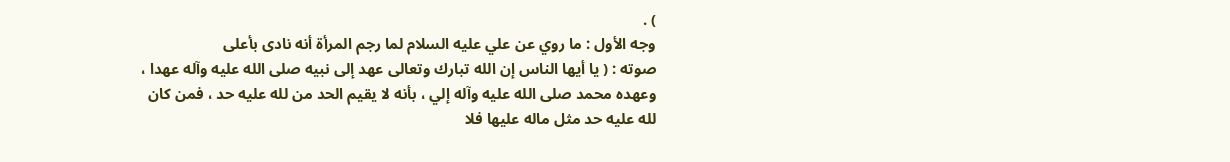) .
وجه الأول : ما روي عن علي عليه السلام لما رجم المرأة أنه نادى بأعلى
صوته : ( يا أيها الناس إن الله تبارك وتعالى عهد إلى نبيه صلى الله عليه وآله عهدا ،
وعهده محمد صلى الله عليه وآله إلي ، بأنه لا يقيم الحد من لله عليه حد ، فمن كان
لله عليه حد مثل ماله عليها فلا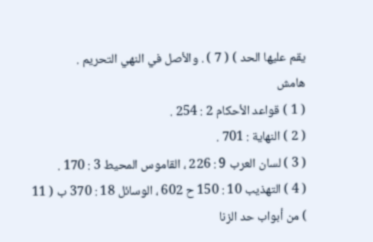يقم عليها الحد ) ( 7 ) . والأصل في النهي التحريم .
هامش
( 1 ) قواعد الأحكام 2 : 254 .
( 2 ) النهاية : 701 .
( 3 ) لسان العرب 9 : 226 ، القاموس المحيط 3 : 170 .
( 4 ) التهذيب 10 : 150 ح 602 ، الوسائل 18 : 370 ب ( 11 ) من أبواب حد الزنا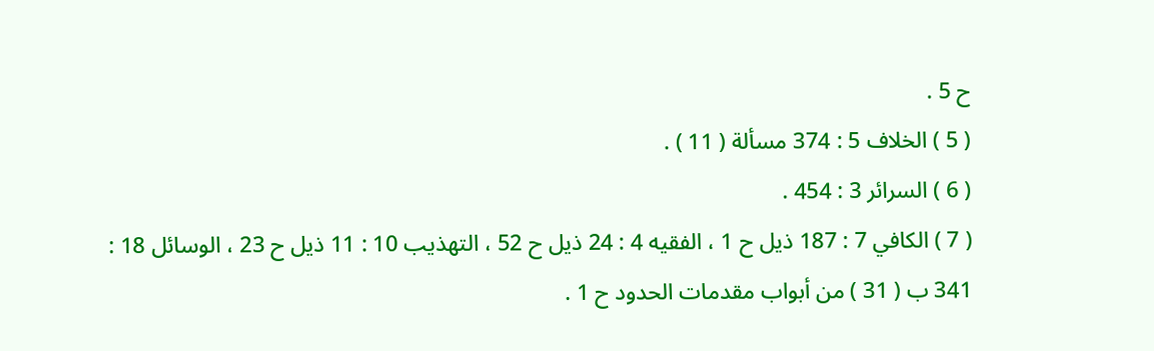ح 5 .
( 5 ) الخلاف 5 : 374 مسألة ( 11 ) .
( 6 ) السرائر 3 : 454 .
( 7 ) الكافي 7 : 187 ذيل ح 1 ، الفقيه 4 : 24 ذيل ح 52 ، التهذيب 10 : 11 ذيل ح 23 ، الوسائل 18 :
341 ب ( 31 ) من أبواب مقدمات الحدود ح 1 .